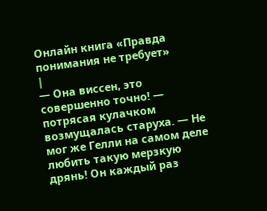Онлайн книга «Правда понимания не требует»
|
— Она виссен, это совершенно точно! — потрясая кулачком возмущалась старуха. — Не мог же Гелли на самом деле любить такую мерзкую дрянь! Он каждый раз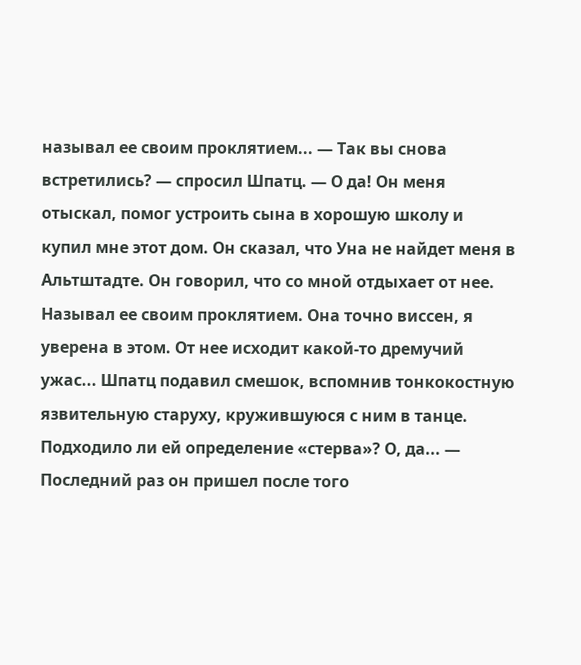называл ее своим проклятием... — Так вы снова встретились? — спросил Шпатц. — О да! Он меня отыскал, помог устроить сына в хорошую школу и купил мне этот дом. Он сказал, что Уна не найдет меня в Альтштадте. Он говорил, что со мной отдыхает от нее. Называл ее своим проклятием. Она точно виссен, я уверена в этом. От нее исходит какой-то дремучий ужас... Шпатц подавил смешок, вспомнив тонкокостную язвительную старуху, кружившуюся с ним в танце. Подходило ли ей определение «стерва»? О, да... — Последний раз он пришел после того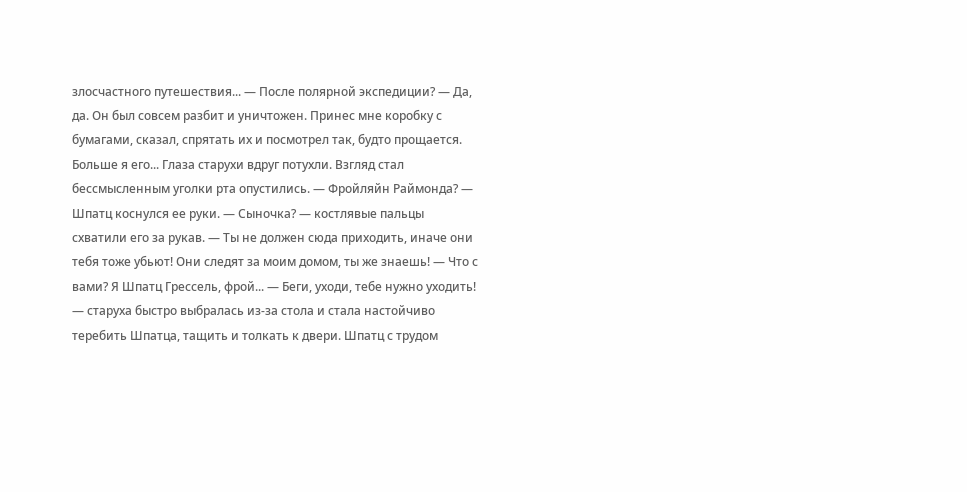злосчастного путешествия... — После полярной экспедиции? — Да, да. Он был совсем разбит и уничтожен. Принес мне коробку с бумагами, сказал, спрятать их и посмотрел так, будто прощается. Больше я его... Глаза старухи вдруг потухли. Взгляд стал бессмысленным уголки рта опустились. — Фройляйн Раймонда? — Шпатц коснулся ее руки. — Сыночка? — костлявые пальцы схватили его за рукав. — Ты не должен сюда приходить, иначе они тебя тоже убьют! Они следят за моим домом, ты же знаешь! — Что с вами? Я Шпатц Грессель, фрой... — Беги, уходи, тебе нужно уходить! — старуха быстро выбралась из-за стола и стала настойчиво теребить Шпатца, тащить и толкать к двери. Шпатц с трудом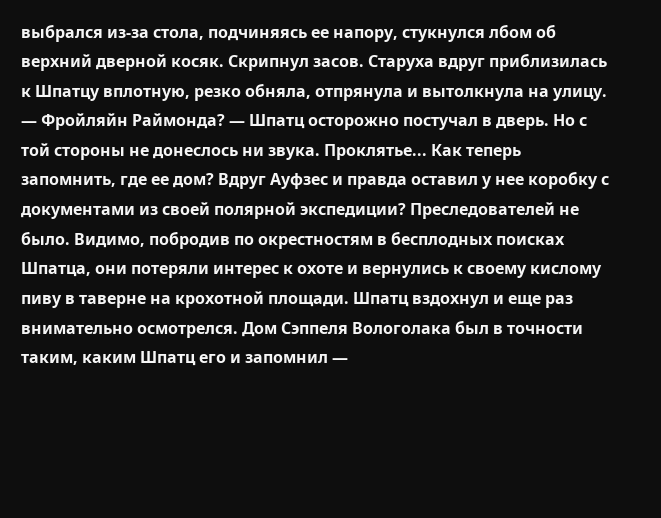выбрался из-за стола, подчиняясь ее напору, стукнулся лбом об верхний дверной косяк. Скрипнул засов. Старуха вдруг приблизилась к Шпатцу вплотную, резко обняла, отпрянула и вытолкнула на улицу. — Фройляйн Раймонда? — Шпатц осторожно постучал в дверь. Но с той стороны не донеслось ни звука. Проклятье... Как теперь запомнить, где ее дом? Вдруг Ауфзес и правда оставил у нее коробку с документами из своей полярной экспедиции? Преследователей не было. Видимо, побродив по окрестностям в бесплодных поисках Шпатца, они потеряли интерес к охоте и вернулись к своему кислому пиву в таверне на крохотной площади. Шпатц вздохнул и еще раз внимательно осмотрелся. Дом Сэппеля Вологолака был в точности таким, каким Шпатц его и запомнил —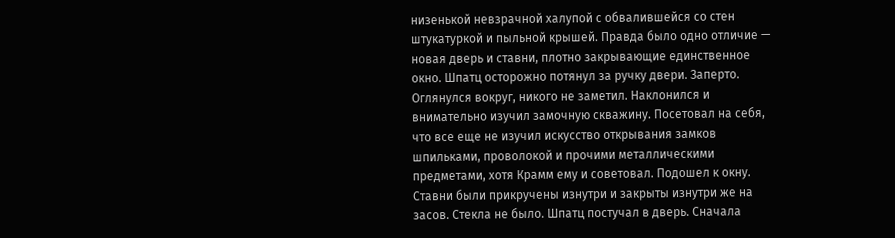низенькой невзрачной халупой с обвалившейся со стен штукатуркой и пыльной крышей. Правда было одно отличие — новая дверь и ставни, плотно закрывающие единственное окно. Шпатц осторожно потянул за ручку двери. Заперто. Оглянулся вокруг, никого не заметил. Наклонился и внимательно изучил замочную скважину. Посетовал на себя, что все еще не изучил искусство открывания замков шпильками, проволокой и прочими металлическими предметами, хотя Крамм ему и советовал. Подошел к окну. Ставни были прикручены изнутри и закрыты изнутри же на засов. Стекла не было. Шпатц постучал в дверь. Сначала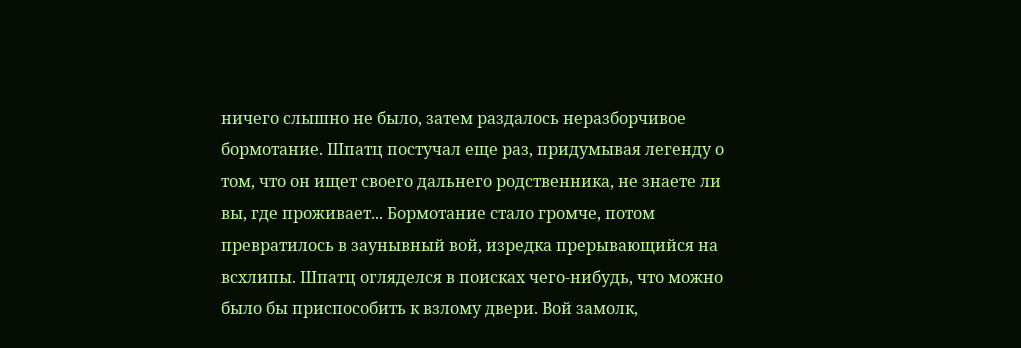ничего слышно не было, затем раздалось неразборчивое бормотание. Шпатц постучал еще раз, придумывая легенду о том, что он ищет своего дальнего родственника, не знаете ли вы, где проживает... Бормотание стало громче, потом превратилось в заунывный вой, изредка прерывающийся на всхлипы. Шпатц огляделся в поисках чего-нибудь, что можно было бы приспособить к взлому двери. Вой замолк,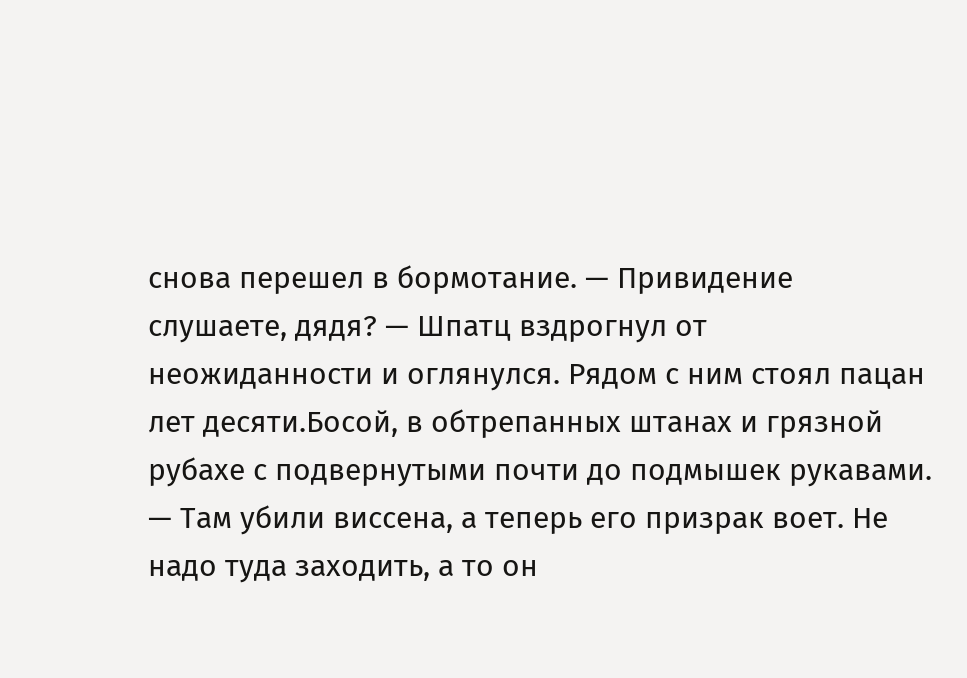снова перешел в бормотание. — Привидение слушаете, дядя? — Шпатц вздрогнул от неожиданности и оглянулся. Рядом с ним стоял пацан лет десяти.Босой, в обтрепанных штанах и грязной рубахе с подвернутыми почти до подмышек рукавами. — Там убили виссена, а теперь его призрак воет. Не надо туда заходить, а то он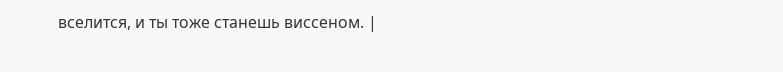вселится, и ты тоже станешь виссеном. |